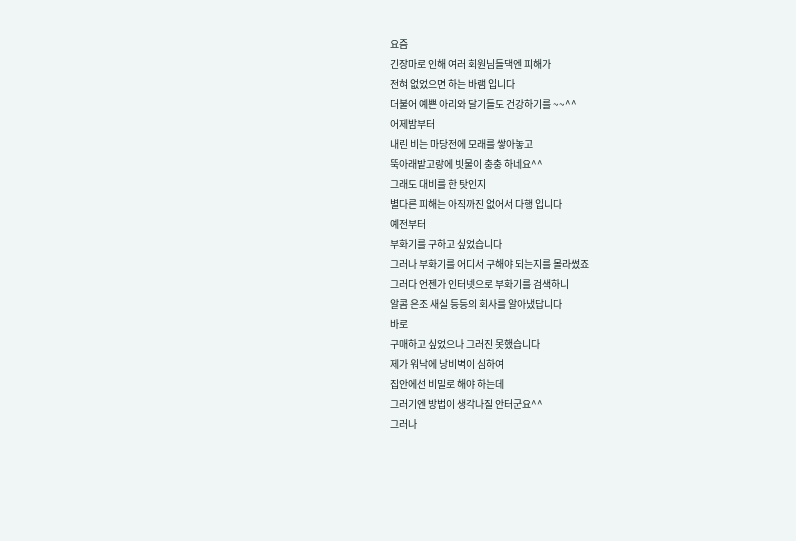요즘
긴장마로 인해 여러 회원님들댁엔 피해가
전혀 없었으면 하는 바램 입니다
더불어 예쁜 아리와 달기들도 건강하기를 ~~^^
어제밤부터
내린 비는 마당전에 모래를 쌓아놓고
뚝아래밭고랑에 빗물이 충충 하네요^^
그래도 대비를 한 탓인지
별다른 피해는 아직까진 없어서 다행 입니다
예전부터
부화기를 구하고 싶었습니다
그러나 부화기를 어디서 구해야 되는지를 몰라썼죠
그러다 언젠가 인터넷으로 부화기를 검색하니
알콤 은조 새실 등등의 회사를 알아냈답니다
바로
구매하고 싶었으나 그러진 못했습니다
제가 워낙에 낭비벽이 심하여
집안에선 비밀로 해야 하는데
그러기엔 방법이 생각나질 안터군요^^
그러나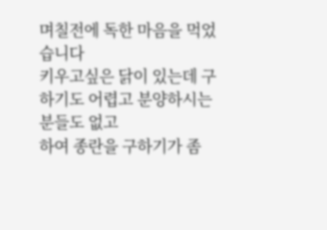며칠전에 독한 마음을 먹었습니다
키우고싶은 닭이 있는데 구하기도 어렵고 분양하시는 분들도 없고
하여 종란을 구하기가 좀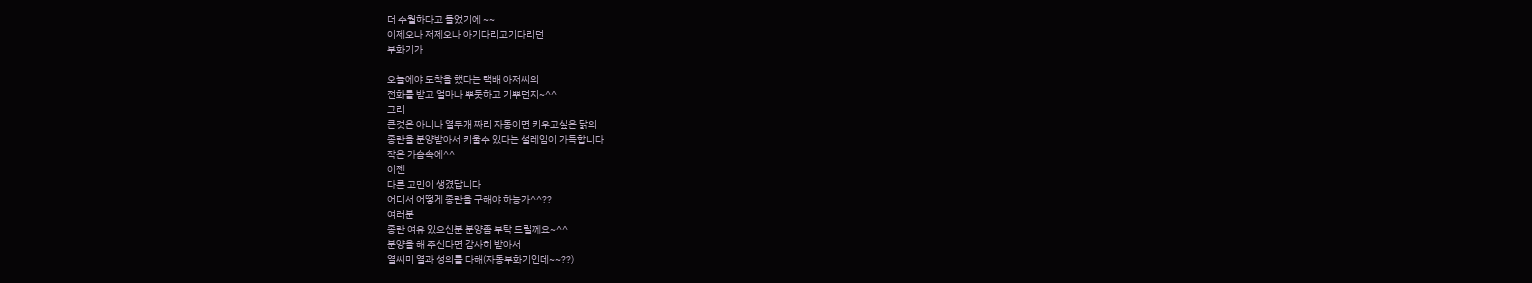더 수월하다고 들었기에 ~~
이제오나 저제오나 아기다리고기다리던
부화기가

오늘에야 도착을 했다는 택배 아저씨의
전화를 받고 얼마나 뿌듯하고 기뿌던지~^^
그리
큰것은 아니나 열두개 짜리 자동이면 키우고싶은 닭의
종란을 분양받아서 키울수 있다는 설레임이 가득합니다
작은 가슴속에^^
이젠
다른 고민이 생겼답니다
어디서 어떻게 종란을 구해야 하능가^^??
여러분
종란 여유 있으신분 분양좀 부탁 드릴께요~^^
분양을 해 주신다면 감사히 받아서
열씨미 열과 성의를 다해(자동부화기인데~~??)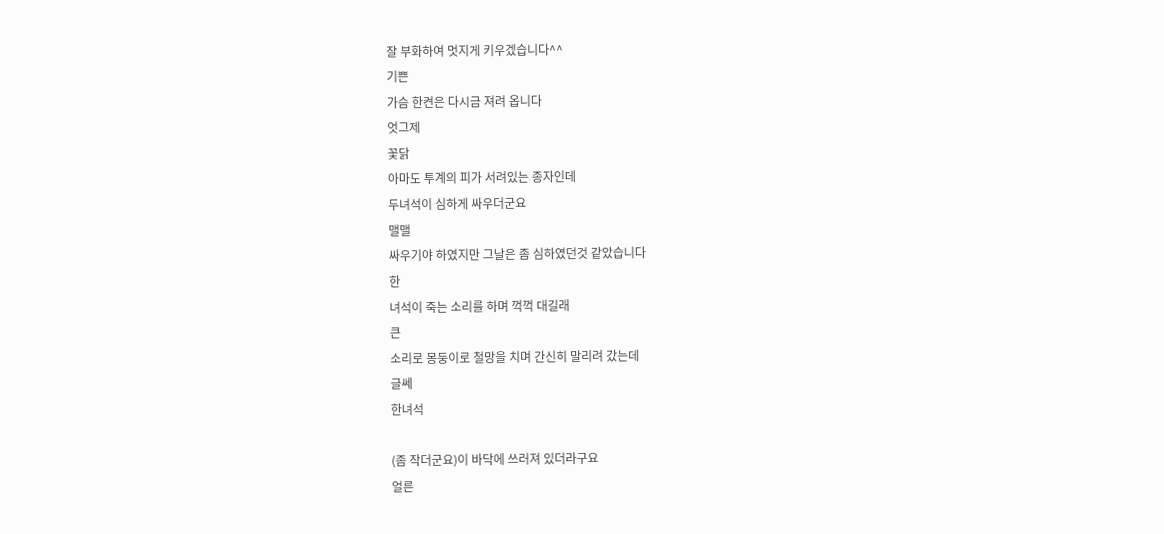잘 부화하여 멋지게 키우겠습니다^^
기쁜
가슴 한켠은 다시금 져려 옵니다
엇그제
꽃닭
아마도 투계의 피가 서려있는 종자인데
두녀석이 심하게 싸우더군요
맬맬
싸우기야 하였지만 그날은 좀 심하였던것 같았습니다
한
녀석이 죽는 소리를 하며 꺽꺽 대길래
큰
소리로 몽둥이로 철망을 치며 간신히 말리려 갔는데
글쎄
한녀석

(좀 작더군요)이 바닥에 쓰러져 있더라구요
얼른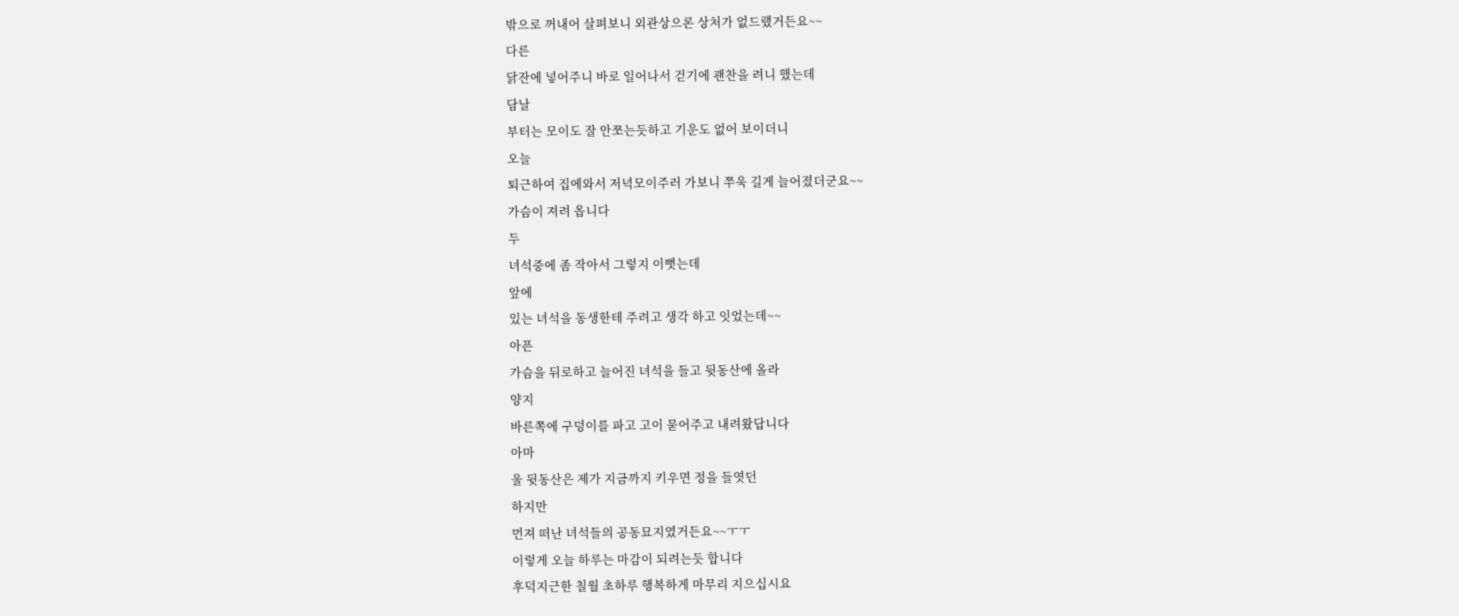밖으로 꺼내어 살펴보니 외관상으론 상처가 없드랬거든요~~
다른
닭잔에 넣어주니 바로 일어나서 걷기에 괜찬을 려니 했는데
담날
부터는 모이도 잘 안쪼는듯하고 기운도 없어 보이더니
오늘
퇴근하여 집에와서 저녁모이주러 가보니 쭈욱 길게 늘어졌더군요~~
가슴이 져려 옵니다
두
녀석중에 좀 작아서 그렇지 이뻣는데
앞에
있는 녀석을 동생한테 주려고 생각 하고 잇었는데~~
아픈
가슴을 뒤로하고 늘어진 녀석을 들고 뒷동산에 올라
양지
바른쪽에 구덩이를 파고 고이 묻어주고 내려왔답니다
아마
울 뒷동산은 제가 지금까지 키우면 정을 들엿던
하지만
먼져 떠난 녀석들의 공동묘지였거든요~~ㅜㅜ
이렇게 오늘 하루는 마감이 되려는듯 합니다
후덕지근한 칠월 초하루 행복하게 마무리 지으십시요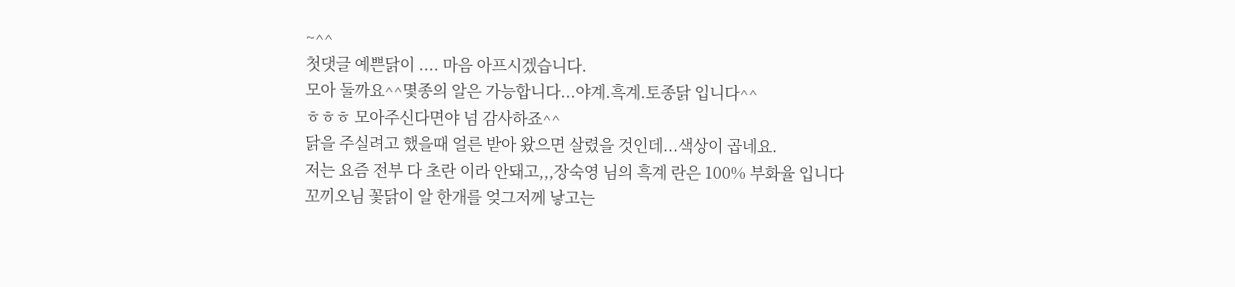~^^
첫댓글 예쁜닭이 .... 마음 아프시겠습니다.
모아 둘까요^^몇종의 알은 가능합니다...야계.흑계.토종닭 입니다^^
ㅎㅎㅎ 모아주신다면야 넘 감사하죠^^
닭을 주실려고 했을때 얼른 받아 왔으면 살렸을 것인데...색상이 곱네요.
저는 요즘 전부 다 초란 이라 안돼고,,,장숙영 님의 흑계 란은 100% 부화율 입니다
꼬끼오님 꽃닭이 알 한개를 엊그저께 낳고는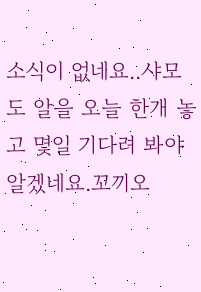소식이 없네요..샤모도 알을 오늘 한개 놓고 몇일 기다려 봐야 알겠네요.꼬끼오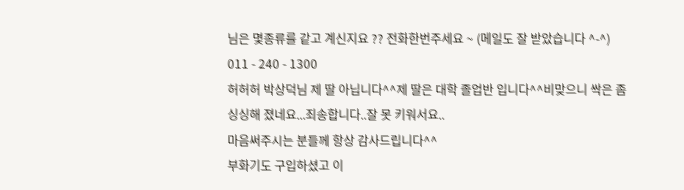님은 몇종류를 같고 계신지요 ?? 전화한번주세요 ~ (메일도 잘 받았습니다 ^-^) 011 - 240 - 1300
허허허 박상덕님 제 딸 아닙니다^^제 딸은 대학 졸업반 입니다^^비맞으니 싹은 좀 싱싱해 졌네요...죄송합니다..잘 못 키워서요..
마음써주시는 분들께 항상 감사드립니다^^
부화기도 구입하셨고 이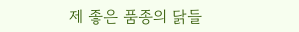제 좋은 품종의 닭들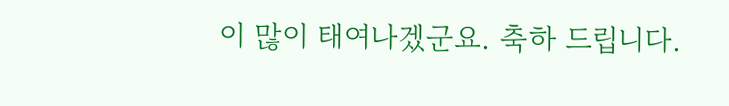이 많이 태여나겠군요. 축하 드립니다.